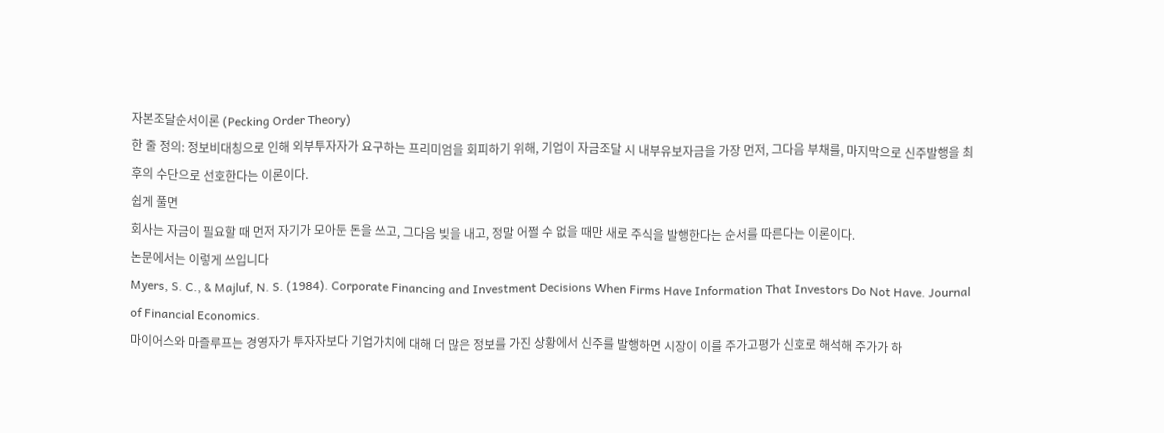자본조달순서이론 (Pecking Order Theory)
한 줄 정의: 정보비대칭으로 인해 외부투자자가 요구하는 프리미엄을 회피하기 위해, 기업이 자금조달 시 내부유보자금을 가장 먼저, 그다음 부채를, 마지막으로 신주발행을 최후의 수단으로 선호한다는 이론이다.
쉽게 풀면
회사는 자금이 필요할 때 먼저 자기가 모아둔 돈을 쓰고, 그다음 빚을 내고, 정말 어쩔 수 없을 때만 새로 주식을 발행한다는 순서를 따른다는 이론이다.
논문에서는 이렇게 쓰입니다
Myers, S. C., & Majluf, N. S. (1984). Corporate Financing and Investment Decisions When Firms Have Information That Investors Do Not Have. Journal of Financial Economics.
마이어스와 마즐루프는 경영자가 투자자보다 기업가치에 대해 더 많은 정보를 가진 상황에서 신주를 발행하면 시장이 이를 주가고평가 신호로 해석해 주가가 하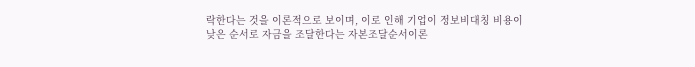락한다는 것을 이론적으로 보이며, 이로 인해 기업이 정보비대칭 비용이 낮은 순서로 자금을 조달한다는 자본조달순서이론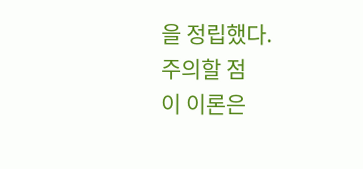을 정립했다.
주의할 점
이 이론은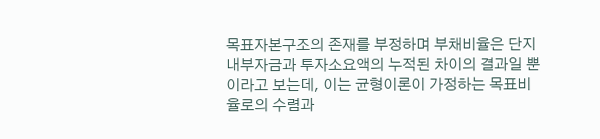목표자본구조의 존재를 부정하며 부채비율은 단지 내부자금과 투자소요액의 누적된 차이의 결과일 뿐이라고 보는데, 이는 균형이론이 가정하는 목표비율로의 수렴과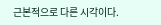근본적으로 다른 시각이다.